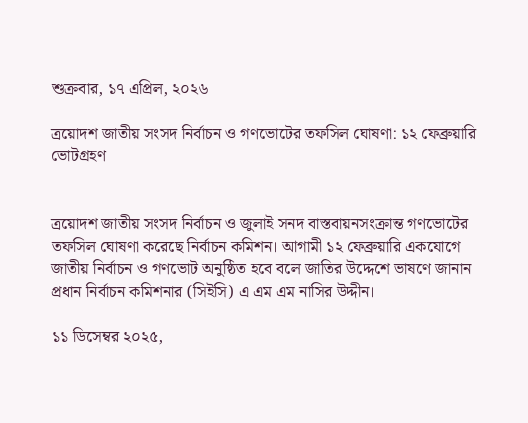শুক্রবার, ১৭ এপ্রিল, ২০২৬

ত্রয়োদশ জাতীয় সংসদ নির্বাচন ও গণভোটের তফসিল ঘোষণা: ১২ ফেব্রুয়ারি ভোটগ্রহণ


ত্রয়োদশ জাতীয় সংসদ নির্বাচন ও জুলাই সনদ বাস্তবায়নসংক্রান্ত গণভোটের তফসিল ঘোষণা করেছে নির্বাচন কমিশন। আগামী ১২ ফেব্রুয়ারি একযোগে জাতীয় নির্বাচন ও গণভোট অনুষ্ঠিত হবে বলে জাতির উদ্দেশে ভাষণে জানান প্রধান নির্বাচন কমিশনার (সিইসি) এ এম এম নাসির উদ্দীন।

১১ ডিসেম্বর ২০২৫,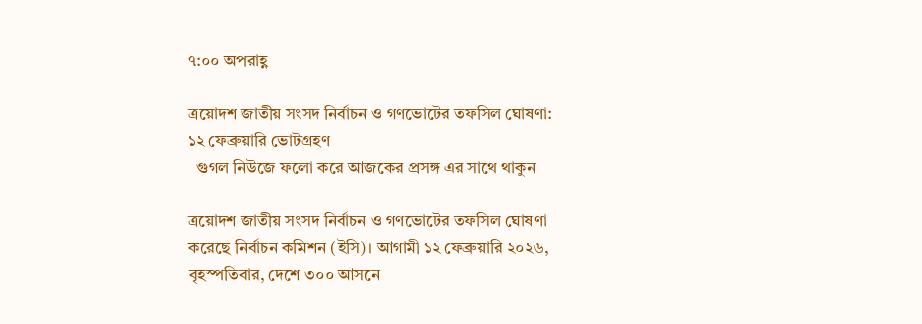৭:০০ অপরাহ্ণ

ত্রয়োদশ জাতীয় সংসদ নির্বাচন ও গণভোটের তফসিল ঘোষণা: ১২ ফেব্রুয়ারি ভোটগ্রহণ
  গুগল নিউজে ফলো করে আজকের প্রসঙ্গ এর সাথে থাকুন

ত্রয়োদশ জাতীয় সংসদ নির্বাচন ও গণভোটের তফসিল ঘোষণা করেছে নির্বাচন কমিশন (ইসি)। আগামী ১২ ফেব্রুয়ারি ২০২৬, বৃহস্পতিবার, দেশে ৩০০ আসনে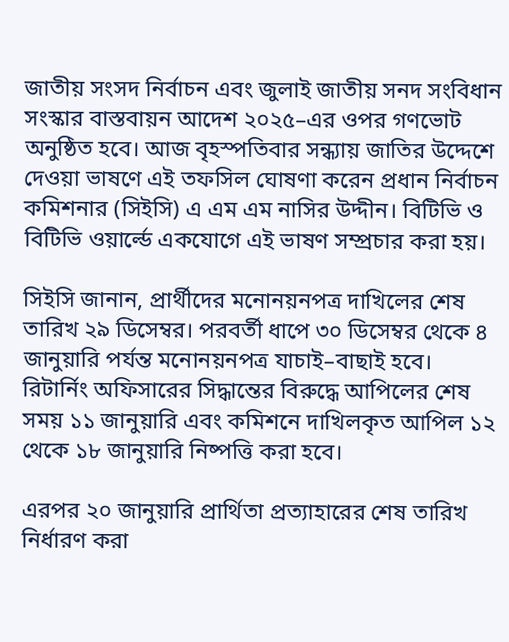জাতীয় সংসদ নির্বাচন এবং জুলাই জাতীয় সনদ সংবিধান সংস্কার বাস্তবায়ন আদেশ ২০২৫–এর ওপর গণভোট অনুষ্ঠিত হবে। আজ বৃহস্পতিবার সন্ধ্যায় জাতির উদ্দেশে দেওয়া ভাষণে এই তফসিল ঘোষণা করেন প্রধান নির্বাচন কমিশনার (সিইসি) এ এম এম নাসির উদ্দীন। বিটিভি ও বিটিভি ওয়ার্ল্ডে একযোগে এই ভাষণ সম্প্রচার করা হয়।

সিইসি জানান, প্রার্থীদের মনোনয়নপত্র দাখিলের শেষ তারিখ ২৯ ডিসেম্বর। পরবর্তী ধাপে ৩০ ডিসেম্বর থেকে ৪ জানুয়ারি পর্যন্ত মনোনয়নপত্র যাচাই–বাছাই হবে। রিটার্নিং অফিসারের সিদ্ধান্তের বিরুদ্ধে আপিলের শেষ সময় ১১ জানুয়ারি এবং কমিশনে দাখিলকৃত আপিল ১২ থেকে ১৮ জানুয়ারি নিষ্পত্তি করা হবে।

এরপর ২০ জানুয়ারি প্রার্থিতা প্রত্যাহারের শেষ তারিখ নির্ধারণ করা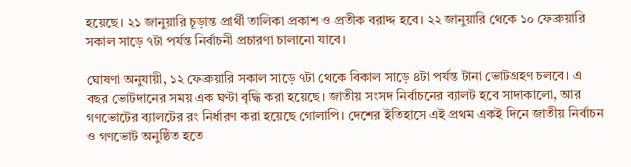হয়েছে। ২১ জানুয়ারি চূড়ান্ত প্রার্থী তালিকা প্রকাশ ও প্রতীক বরাদ্দ হবে। ২২ জানুয়ারি থেকে ১০ ফেব্রুয়ারি সকাল সাড়ে ৭টা পর্যন্ত নির্বাচনী প্রচারণা চালানো যাবে।

ঘোষণা অনুযায়ী, ১২ ফেব্রুয়ারি সকাল সাড়ে ৭টা থেকে বিকাল সাড়ে ৪টা পর্যন্ত টানা ভোটগ্রহণ চলবে। এ বছর ভোটদানের সময় এক ঘণ্টা বৃদ্ধি করা হয়েছে। জাতীয় সংসদ নির্বাচনের ব্যালট হবে সাদাকালো, আর গণভোটের ব্যালটের রং নির্ধারণ করা হয়েছে গোলাপি। দেশের ইতিহাসে এই প্রথম একই দিনে জাতীয় নির্বাচন ও গণভোট অনুষ্ঠিত হতে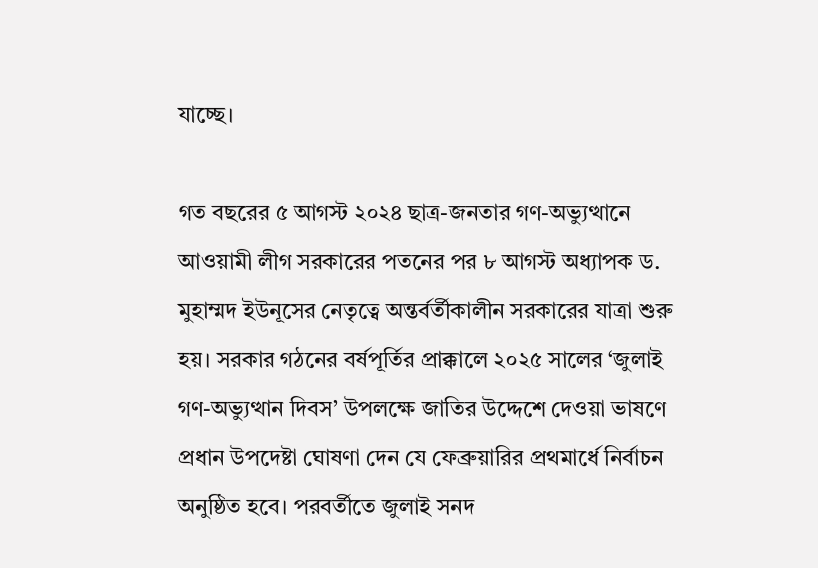যাচ্ছে।

গত বছরের ৫ আগস্ট ২০২৪ ছাত্র-জনতার গণ-অভ্যুত্থানে আওয়ামী লীগ সরকারের পতনের পর ৮ আগস্ট অধ্যাপক ড. মুহাম্মদ ইউনূসের নেতৃত্বে অন্তর্বর্তীকালীন সরকারের যাত্রা শুরু হয়। সরকার গঠনের বর্ষপূর্তির প্রাক্কালে ২০২৫ সালের ‘জুলাই গণ-অভ্যুত্থান দিবস’ উপলক্ষে জাতির উদ্দেশে দেওয়া ভাষণে প্রধান উপদেষ্টা ঘোষণা দেন যে ফেব্রুয়ারির প্রথমার্ধে নির্বাচন অনুষ্ঠিত হবে। পরবর্তীতে জুলাই সনদ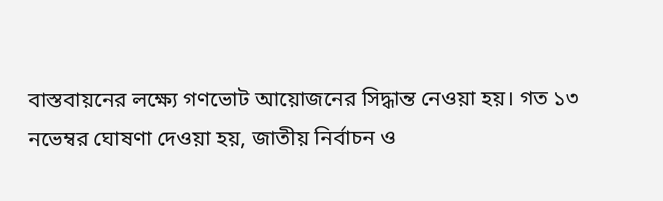বাস্তবায়নের লক্ষ্যে গণভোট আয়োজনের সিদ্ধান্ত নেওয়া হয়। গত ১৩ নভেম্বর ঘোষণা দেওয়া হয়, জাতীয় নির্বাচন ও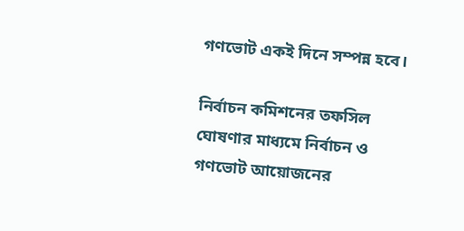গণভোট একই দিনে সম্পন্ন হবে।

নির্বাচন কমিশনের তফসিল ঘোষণার মাধ্যমে নির্বাচন ও গণভোট আয়োজনের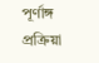পূর্ণাঙ্গ প্রক্রিয়া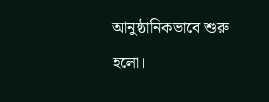আনুষ্ঠানিকভাবে শুরু হলো।